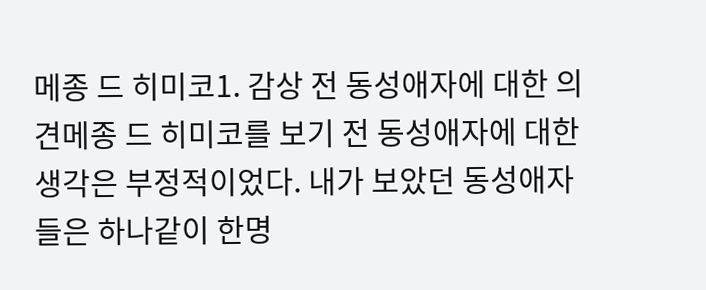메종 드 히미코1. 감상 전 동성애자에 대한 의견메종 드 히미코를 보기 전 동성애자에 대한 생각은 부정적이었다. 내가 보았던 동성애자들은 하나같이 한명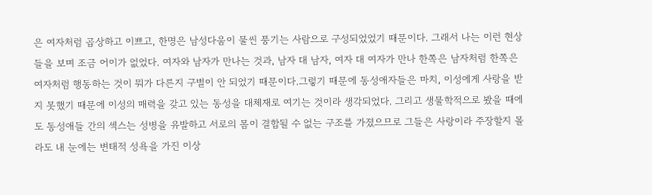은 여자처럼 곱상하고 이쁘고, 한명은 남성다움이 물씬 풍기는 사람으로 구성되었었기 때문이다. 그래서 나는 이런 현상들을 보며 조금 어이가 없었다. 여자와 남자가 만나는 것과, 남자 대 남자, 여자 대 여자가 만나 한쪽은 남자처럼 한쪽은 여자처럼 행동하는 것이 뭐가 다른지 구별이 안 되었기 때문이다.그렇기 때문에 동성애자들은 마치, 이성에게 사랑을 받지 못했기 때문에 이성의 매력을 갖고 있는 동성을 대체재로 여기는 것이라 생각되었다. 그리고 생물학적으로 봤을 때에도 동성애들 간의 섹스는 성병을 유발하고 서로의 몸이 결합될 수 없는 구조를 가졌으므로 그들은 사랑이라 주장할지 몰라도 내 눈에는 변태적 성욕을 가진 이상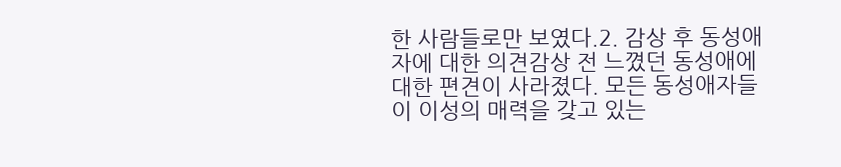한 사람들로만 보였다.2. 감상 후 동성애자에 대한 의견감상 전 느꼈던 동성애에 대한 편견이 사라졌다. 모든 동성애자들이 이성의 매력을 갖고 있는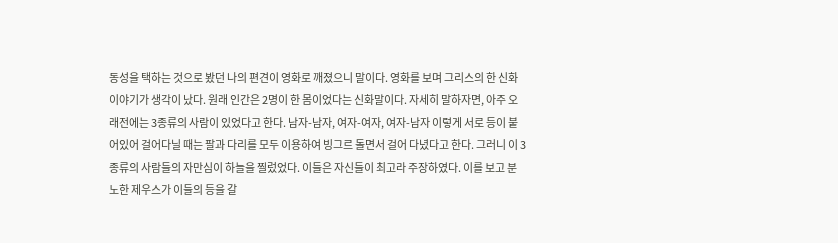동성을 택하는 것으로 봤던 나의 편견이 영화로 깨졌으니 말이다. 영화를 보며 그리스의 한 신화이야기가 생각이 났다. 원래 인간은 2명이 한 몸이었다는 신화말이다. 자세히 말하자면, 아주 오래전에는 3종류의 사람이 있었다고 한다. 남자-남자, 여자-여자, 여자-남자 이렇게 서로 등이 붙어있어 걸어다닐 때는 팔과 다리를 모두 이용하여 빙그르 돌면서 걸어 다녔다고 한다. 그러니 이 3종류의 사람들의 자만심이 하늘을 찔렀었다. 이들은 자신들이 최고라 주장하였다. 이를 보고 분노한 제우스가 이들의 등을 갈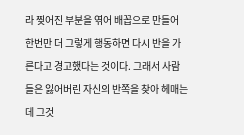라 찢어진 부분을 엮어 배꼽으로 만들어 한번만 더 그렇게 행동하면 다시 반을 가른다고 경고했다는 것이다. 그래서 사람들은 잃어버린 자신의 반쪽을 찾아 헤매는데 그것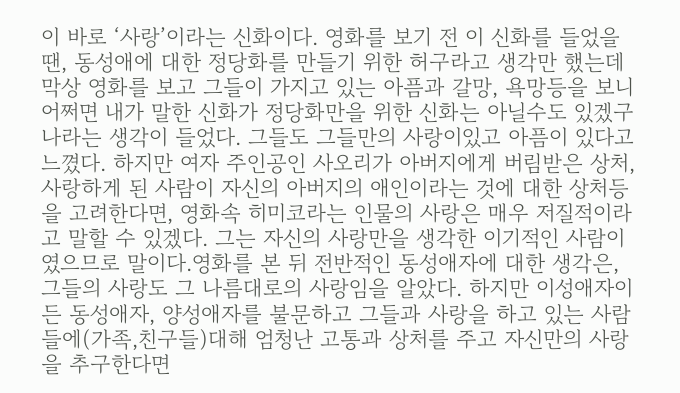이 바로 ‘사랑’이라는 신화이다. 영화를 보기 전 이 신화를 들었을 땐, 동성애에 대한 정당화를 만들기 위한 허구라고 생각만 했는데 막상 영화를 보고 그들이 가지고 있는 아픔과 갈망, 욕망등을 보니 어쩌면 내가 말한 신화가 정당화만을 위한 신화는 아닐수도 있겠구나라는 생각이 들었다. 그들도 그들만의 사랑이있고 아픔이 있다고 느꼈다. 하지만 여자 주인공인 사오리가 아버지에게 버림받은 상처, 사랑하게 된 사람이 자신의 아버지의 애인이라는 것에 대한 상처등을 고려한다면, 영화속 히미코라는 인물의 사랑은 매우 저질적이라고 말할 수 있겠다. 그는 자신의 사랑만을 생각한 이기적인 사람이였으므로 말이다.영화를 본 뒤 전반적인 동성애자에 대한 생각은, 그들의 사랑도 그 나름대로의 사랑임을 알았다. 하지만 이성애자이든 동성애자, 양성애자를 불문하고 그들과 사랑을 하고 있는 사람들에(가족,친구들)대해 엄청난 고통과 상처를 주고 자신만의 사랑을 추구한다면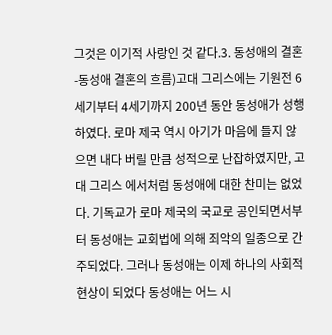그것은 이기적 사랑인 것 같다.3. 동성애의 결혼-동성애 결혼의 흐름)고대 그리스에는 기원전 6세기부터 4세기까지 200년 동안 동성애가 성행하였다. 로마 제국 역시 아기가 마음에 들지 않으면 내다 버릴 만큼 성적으로 난잡하였지만, 고대 그리스 에서처럼 동성애에 대한 찬미는 없었다. 기독교가 로마 제국의 국교로 공인되면서부터 동성애는 교회법에 의해 죄악의 일종으로 간주되었다. 그러나 동성애는 이제 하나의 사회적 현상이 되었다 동성애는 어느 시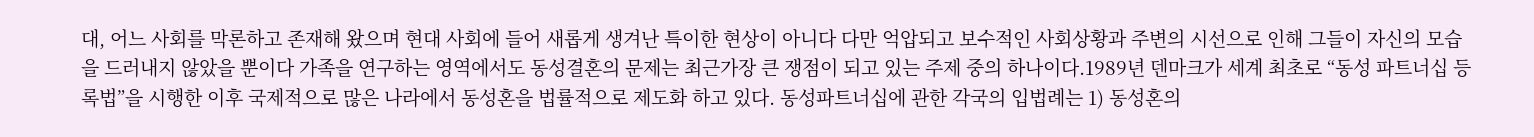대, 어느 사회를 막론하고 존재해 왔으며 현대 사회에 들어 새롭게 생겨난 특이한 현상이 아니다 다만 억압되고 보수적인 사회상황과 주변의 시선으로 인해 그들이 자신의 모습을 드러내지 않았을 뿐이다 가족을 연구하는 영역에서도 동성결혼의 문제는 최근가장 큰 쟁점이 되고 있는 주제 중의 하나이다.1989년 덴마크가 세계 최초로 “동성 파트너십 등록법”을 시행한 이후 국제적으로 많은 나라에서 동성혼을 법률적으로 제도화 하고 있다. 동성파트너십에 관한 각국의 입법례는 1) 동성혼의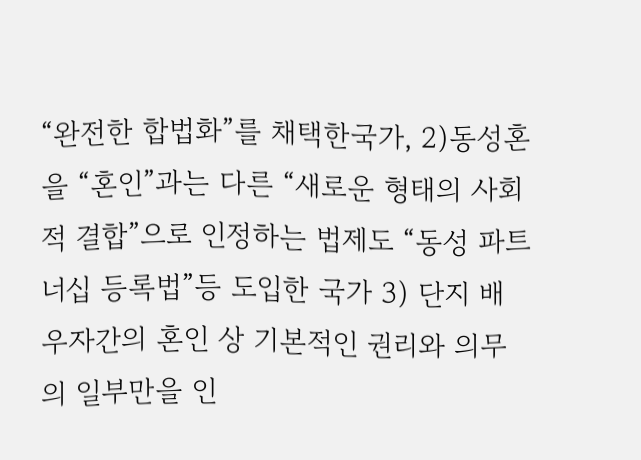“완전한 합법화”를 채택한국가, 2)동성혼을 “혼인”과는 다른 “새로운 형태의 사회적 결합”으로 인정하는 법제도 “동성 파트너십 등록법”등 도입한 국가 3) 단지 배우자간의 혼인 상 기본적인 권리와 의무의 일부만을 인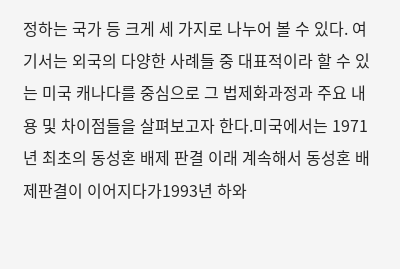정하는 국가 등 크게 세 가지로 나누어 볼 수 있다. 여기서는 외국의 다양한 사례들 중 대표적이라 할 수 있는 미국 캐나다를 중심으로 그 법제화과정과 주요 내용 및 차이점들을 살펴보고자 한다.미국에서는 1971년 최초의 동성혼 배제 판결 이래 계속해서 동성혼 배제판결이 이어지다가1993년 하와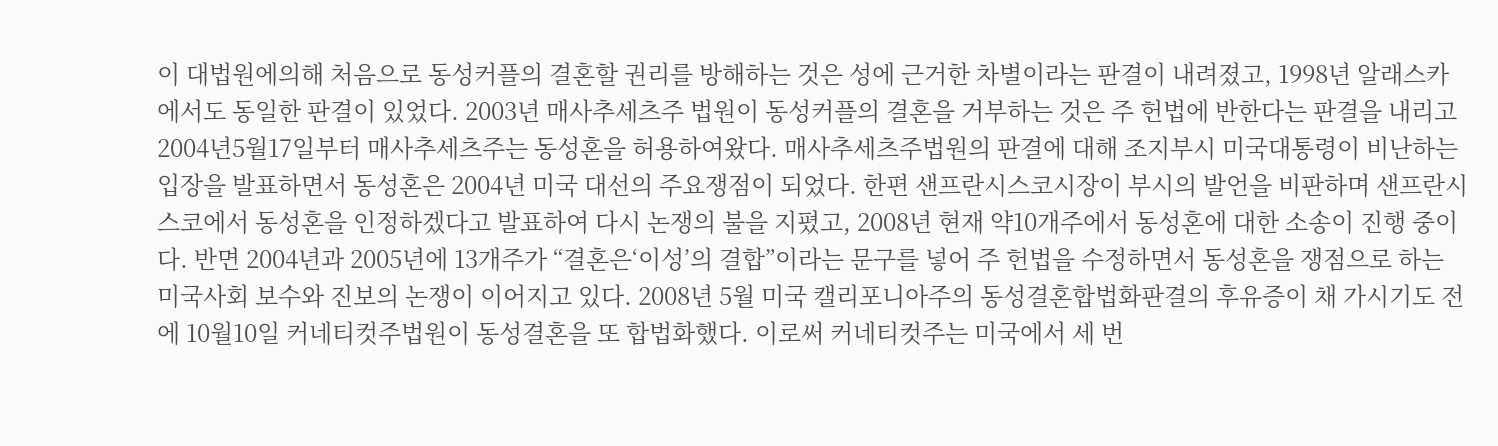이 대법원에의해 처음으로 동성커플의 결혼할 권리를 방해하는 것은 성에 근거한 차별이라는 판결이 내려졌고, 1998년 알래스카에서도 동일한 판결이 있었다. 2003년 매사추세츠주 법원이 동성커플의 결혼을 거부하는 것은 주 헌법에 반한다는 판결을 내리고2004년5월17일부터 매사추세츠주는 동성혼을 허용하여왔다. 매사추세츠주법원의 판결에 대해 조지부시 미국대통령이 비난하는 입장을 발표하면서 동성혼은 2004년 미국 대선의 주요쟁점이 되었다. 한편 샌프란시스코시장이 부시의 발언을 비판하며 샌프란시스코에서 동성혼을 인정하겠다고 발표하여 다시 논쟁의 불을 지폈고, 2008년 현재 약10개주에서 동성혼에 대한 소송이 진행 중이다. 반면 2004년과 2005년에 13개주가 “결혼은‘이성’의 결합”이라는 문구를 넣어 주 헌법을 수정하면서 동성혼을 쟁점으로 하는 미국사회 보수와 진보의 논쟁이 이어지고 있다. 2008년 5월 미국 캘리포니아주의 동성결혼합법화판결의 후유증이 채 가시기도 전에 10월10일 커네티컷주법원이 동성결혼을 또 합법화했다. 이로써 커네티컷주는 미국에서 세 번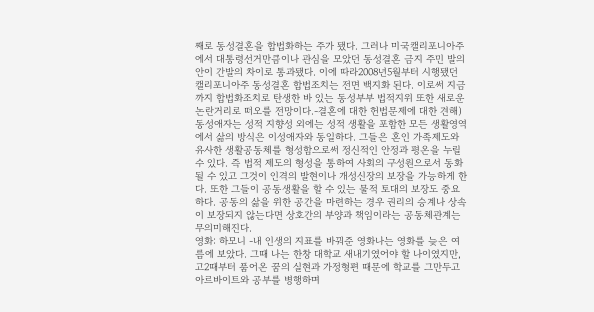째로 동성결혼을 합법화하는 주가 됐다. 그러나 미국캘리포니아주에서 대통령선거만큼이나 관심을 모았던 동성결혼 금지 주민 발의안이 간발의 차이로 통과됐다. 이에 따라2008년5월부터 시행됐던 캘리포니아주 동성결혼 합법조치는 전면 백지화 된다. 이로써 지금까지 합법화조치로 탄생한 바 있는 동성부부 법적지위 또한 새로운 논란거리로 떠오를 전망이다.-결혼에 대한 헌법문제에 대한 견해)동성애자는 성적 지향성 외에는 성적 생활을 포함한 모든 생활영역에서 삶의 방식은 이성애자와 동일하다. 그들은 혼인 가족제도와 유사한 생활공동체를 형성함으로써 정신적인 안정과 평온을 누릴 수 있다. 즉 법적 제도의 형성을 통하여 사회의 구성원으로서 동화될 수 있고 그것이 인격의 발현이나 개성신장의 보장을 가능하게 한다. 또한 그들이 공동생활을 할 수 있는 물적 토대의 보장도 중요하다. 공동의 삶을 위한 공간을 마련하는 경우 권리의 승계나 상속이 보장되지 않는다면 상호간의 부양과 책임이라는 공동체관계는 무의미해진다.
영화: 하모니 -내 인생의 지표를 바꿔준 영화나는 영화를 늦은 여름에 보았다. 그때 나는 한창 대학교 새내기였어야 할 나이였지만, 고2때부터 품어온 꿈의 실현과 가정형편 때문에 학교를 그만두고 아르바이트와 공부를 병행하며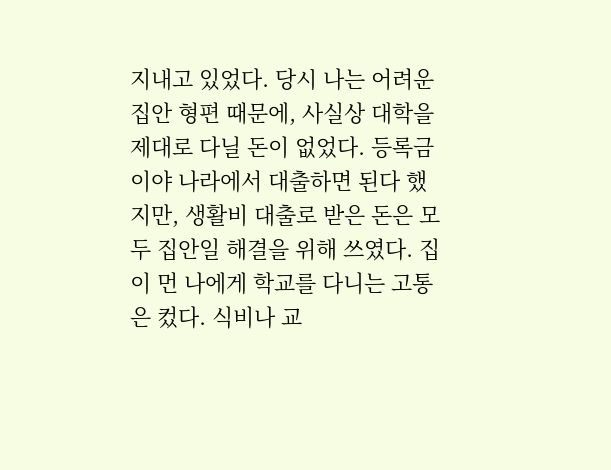지내고 있었다. 당시 나는 어려운 집안 형편 때문에, 사실상 대학을 제대로 다닐 돈이 없었다. 등록금이야 나라에서 대출하면 된다 했지만, 생활비 대출로 받은 돈은 모두 집안일 해결을 위해 쓰였다. 집이 먼 나에게 학교를 다니는 고통은 컸다. 식비나 교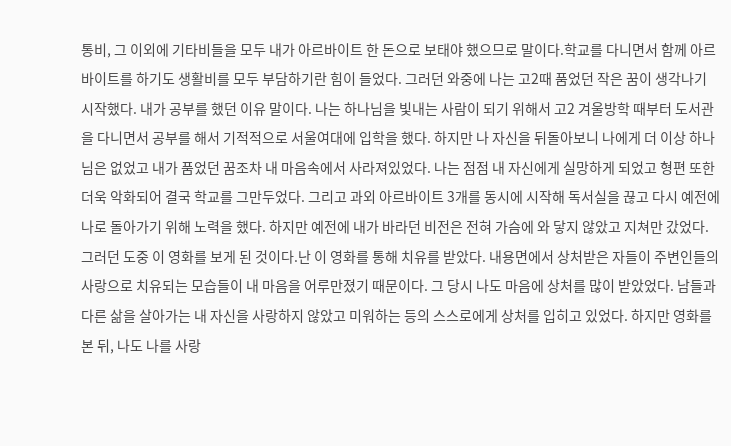통비, 그 이외에 기타비들을 모두 내가 아르바이트 한 돈으로 보태야 했으므로 말이다.학교를 다니면서 함께 아르바이트를 하기도 생활비를 모두 부담하기란 힘이 들었다. 그러던 와중에 나는 고2때 품었던 작은 꿈이 생각나기 시작했다. 내가 공부를 했던 이유 말이다. 나는 하나님을 빛내는 사람이 되기 위해서 고2 겨울방학 때부터 도서관을 다니면서 공부를 해서 기적적으로 서울여대에 입학을 했다. 하지만 나 자신을 뒤돌아보니 나에게 더 이상 하나님은 없었고 내가 품었던 꿈조차 내 마음속에서 사라져있었다. 나는 점점 내 자신에게 실망하게 되었고 형편 또한 더욱 악화되어 결국 학교를 그만두었다. 그리고 과외 아르바이트 3개를 동시에 시작해 독서실을 끊고 다시 예전에 나로 돌아가기 위해 노력을 했다. 하지만 예전에 내가 바라던 비전은 전혀 가슴에 와 닿지 않았고 지쳐만 갔었다. 그러던 도중 이 영화를 보게 된 것이다.난 이 영화를 통해 치유를 받았다. 내용면에서 상처받은 자들이 주변인들의 사랑으로 치유되는 모습들이 내 마음을 어루만졌기 때문이다. 그 당시 나도 마음에 상처를 많이 받았었다. 남들과 다른 삶을 살아가는 내 자신을 사랑하지 않았고 미워하는 등의 스스로에게 상처를 입히고 있었다. 하지만 영화를 본 뒤, 나도 나를 사랑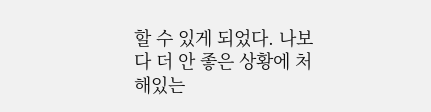할 수 있게 되었다. 나보다 더 안 좋은 상황에 처해있는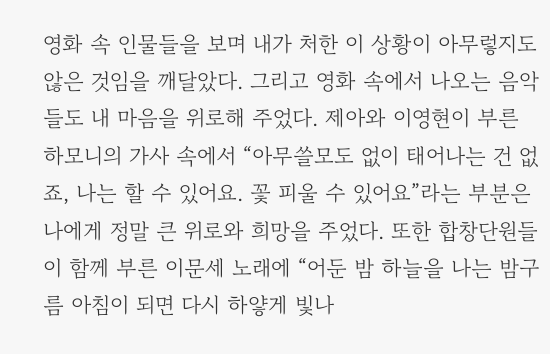영화 속 인물들을 보며 내가 처한 이 상황이 아무렇지도 않은 것임을 깨달았다. 그리고 영화 속에서 나오는 음악들도 내 마음을 위로해 주었다. 제아와 이영현이 부른 하모니의 가사 속에서 “아무쓸모도 없이 태어나는 건 없죠, 나는 할 수 있어요. 꽃 피울 수 있어요”라는 부분은 나에게 정말 큰 위로와 희망을 주었다. 또한 합창단원들이 함께 부른 이문세 노래에 “어둔 밤 하늘을 나는 밤구름 아침이 되면 다시 하얗게 빛나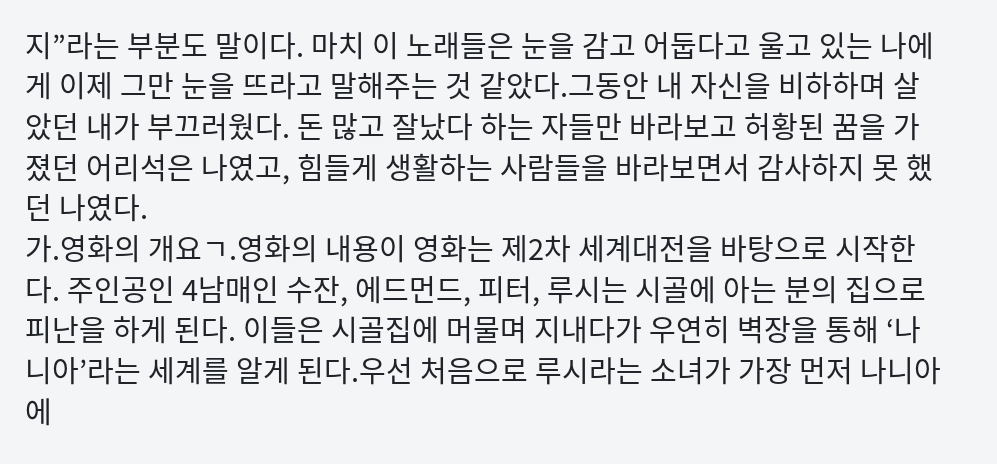지”라는 부분도 말이다. 마치 이 노래들은 눈을 감고 어둡다고 울고 있는 나에게 이제 그만 눈을 뜨라고 말해주는 것 같았다.그동안 내 자신을 비하하며 살았던 내가 부끄러웠다. 돈 많고 잘났다 하는 자들만 바라보고 허황된 꿈을 가졌던 어리석은 나였고, 힘들게 생활하는 사람들을 바라보면서 감사하지 못 했던 나였다.
가.영화의 개요ㄱ.영화의 내용이 영화는 제2차 세계대전을 바탕으로 시작한다. 주인공인 4남매인 수잔, 에드먼드, 피터, 루시는 시골에 아는 분의 집으로 피난을 하게 된다. 이들은 시골집에 머물며 지내다가 우연히 벽장을 통해 ‘나니아’라는 세계를 알게 된다.우선 처음으로 루시라는 소녀가 가장 먼저 나니아에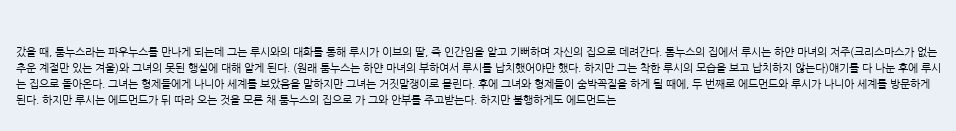갔을 때, 툼누스라는 파우누스를 만나게 되는데 그는 루시와의 대화를 통해 루시가 이브의 딸, 즉 인간임을 알고 기뻐하며 자신의 집으로 데려간다. 톰누스의 집에서 루시는 하얀 마녀의 저주(크리스마스가 없는 추운 계절만 있는 겨울)와 그녀의 못된 행실에 대해 알게 된다. (원래 툼누스는 하얀 마녀의 부하여서 루시를 납치했어야만 했다. 하지만 그는 착한 루시의 모습을 보고 납치하지 않는다)얘기를 다 나눈 후에 루시는 집으로 돌아온다. 그녀는 형제들에게 나니아 세계를 보았음을 말하지만 그녀는 거짓말쟁이로 몰린다. 후에 그녀와 형제들이 숨박꼭질을 하게 될 때에, 두 번째로 에드먼드와 루시가 나니아 세계를 방문하게 된다. 하지만 루시는 에드먼드가 뒤 따라 오는 것을 모른 채 툼누스의 집으로 가 그와 안부를 주고받는다. 하지만 불행하게도 에드먼드는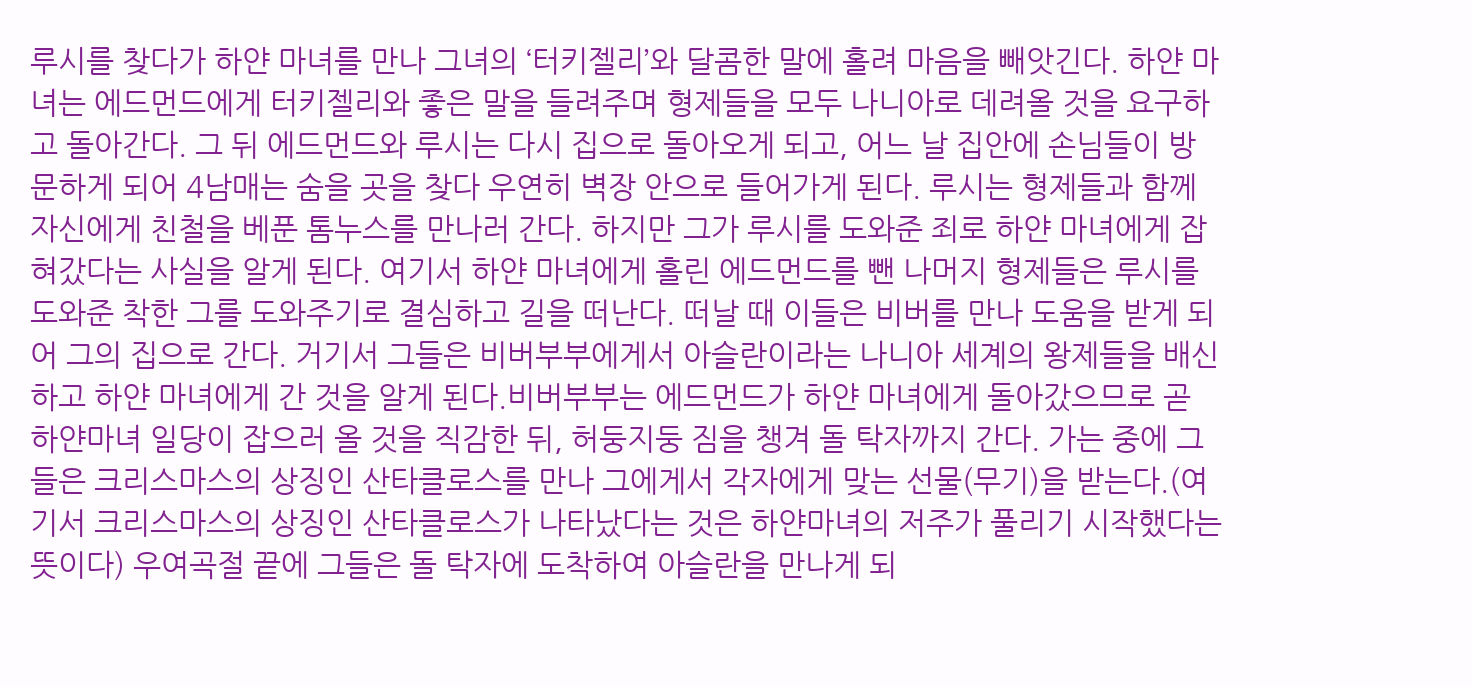루시를 찾다가 하얀 마녀를 만나 그녀의 ‘터키젤리’와 달콤한 말에 홀려 마음을 빼앗긴다. 하얀 마녀는 에드먼드에게 터키젤리와 좋은 말을 들려주며 형제들을 모두 나니아로 데려올 것을 요구하고 돌아간다. 그 뒤 에드먼드와 루시는 다시 집으로 돌아오게 되고, 어느 날 집안에 손님들이 방문하게 되어 4남매는 숨을 곳을 찾다 우연히 벽장 안으로 들어가게 된다. 루시는 형제들과 함께 자신에게 친철을 베푼 톰누스를 만나러 간다. 하지만 그가 루시를 도와준 죄로 하얀 마녀에게 잡혀갔다는 사실을 알게 된다. 여기서 하얀 마녀에게 홀린 에드먼드를 뺀 나머지 형제들은 루시를 도와준 착한 그를 도와주기로 결심하고 길을 떠난다. 떠날 때 이들은 비버를 만나 도움을 받게 되어 그의 집으로 간다. 거기서 그들은 비버부부에게서 아슬란이라는 나니아 세계의 왕제들을 배신하고 하얀 마녀에게 간 것을 알게 된다.비버부부는 에드먼드가 하얀 마녀에게 돌아갔으므로 곧 하얀마녀 일당이 잡으러 올 것을 직감한 뒤, 허둥지둥 짐을 챙겨 돌 탁자까지 간다. 가는 중에 그들은 크리스마스의 상징인 산타클로스를 만나 그에게서 각자에게 맞는 선물(무기)을 받는다.(여기서 크리스마스의 상징인 산타클로스가 나타났다는 것은 하얀마녀의 저주가 풀리기 시작했다는 뜻이다) 우여곡절 끝에 그들은 돌 탁자에 도착하여 아슬란을 만나게 되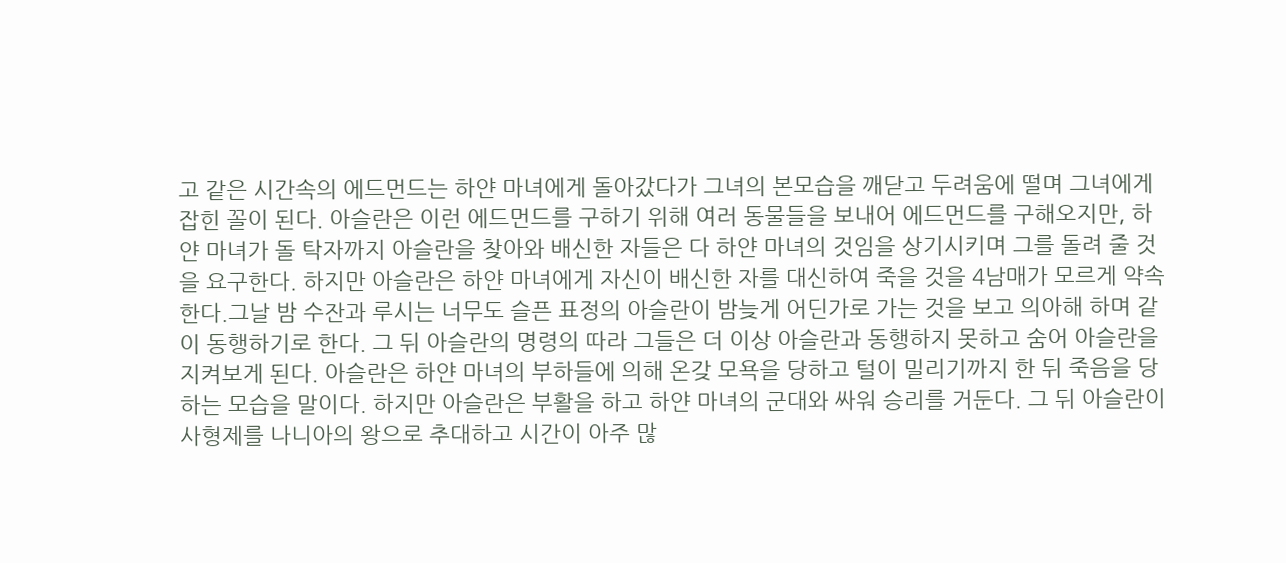고 같은 시간속의 에드먼드는 하얀 마녀에게 돌아갔다가 그녀의 본모습을 깨닫고 두려움에 떨며 그녀에게 잡힌 꼴이 된다. 아슬란은 이런 에드먼드를 구하기 위해 여러 동물들을 보내어 에드먼드를 구해오지만, 하얀 마녀가 돌 탁자까지 아슬란을 찾아와 배신한 자들은 다 하얀 마녀의 것임을 상기시키며 그를 돌려 줄 것을 요구한다. 하지만 아슬란은 하얀 마녀에게 자신이 배신한 자를 대신하여 죽을 것을 4남매가 모르게 약속한다.그날 밤 수잔과 루시는 너무도 슬픈 표정의 아슬란이 밤늦게 어딘가로 가는 것을 보고 의아해 하며 같이 동행하기로 한다. 그 뒤 아슬란의 명령의 따라 그들은 더 이상 아슬란과 동행하지 못하고 숨어 아슬란을 지켜보게 된다. 아슬란은 하얀 마녀의 부하들에 의해 온갖 모욕을 당하고 털이 밀리기까지 한 뒤 죽음을 당하는 모습을 말이다. 하지만 아슬란은 부활을 하고 하얀 마녀의 군대와 싸워 승리를 거둔다. 그 뒤 아슬란이 사형제를 나니아의 왕으로 추대하고 시간이 아주 많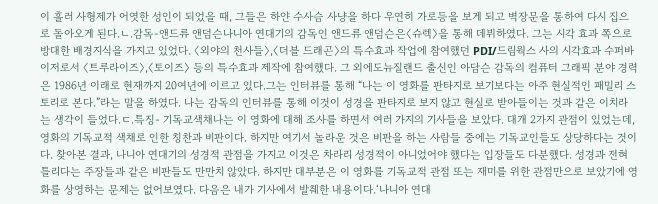이 흘러 사형제가 어엿한 성인이 되었을 때, 그들은 하얀 수사슴 사냥을 하다 우연히 가로등을 보게 되고 벽장문을 통하여 다시 집으로 돌아오게 된다.ㄴ.감독-앤드류 앤덤슨나니아 연대기의 감독인 앤드류 앤덤슨은〈슈렉〉을 통해 데뷔하였다. 그는 시각 효과 쪽으로 방대한 배경지식을 가지고 있었다. 〈외야의 천사들〉,〈더블 드래곤〉의 특수효과 작업에 참여했던 PDI/드림웍스 사의 시각효과 수퍼바이저로서 〈트루라이즈〉,〈토이즈〉 등의 특수효과 제작에 참여했다. 그 외에도뉴질랜드 출신인 아담슨 감독의 컴퓨터 그래픽 분야 경력은 1986년 이래로 현재까지 20여년에 이르고 있다.그는 인터뷰를 통해 “나는 이 영화를 판타지로 보기보다는 아주 현실적인 패밀리 스토리로 본다.”라는 말을 하였다. 나는 감독의 인터뷰를 통해 이것이 성경을 판타지로 보지 않고 현실로 받아들이는 것과 같은 이치라는 생각이 들었다.ㄷ.특징- 기독교색채나는 이 영화에 대해 조사를 하면서 여러 가지의 기사들을 보았다. 대개 2가지 관점이 있었는데, 영화의 기독교적 색채로 인한 칭찬과 비판이다. 하지만 여기서 놀라운 것은 비판을 하는 사람들 중에는 기독교인들도 상당하다는 것이다. 찾아본 결과, 나니아 연대기의 성경적 관점을 가지고 이것은 차라리 성경적이 아니었어야 했다는 입장들도 다분했다. 성경과 전혀 틀리다는 주장들과 같은 비판들도 만만치 않았다. 하지만 대부분은 이 영화를 기독교적 관점 또는 재미를 위한 관점만으로 보았기에 영화를 상영하는 문제는 없어보였다. 다음은 내가 기사에서 발췌한 내용이다.‘나니아 연대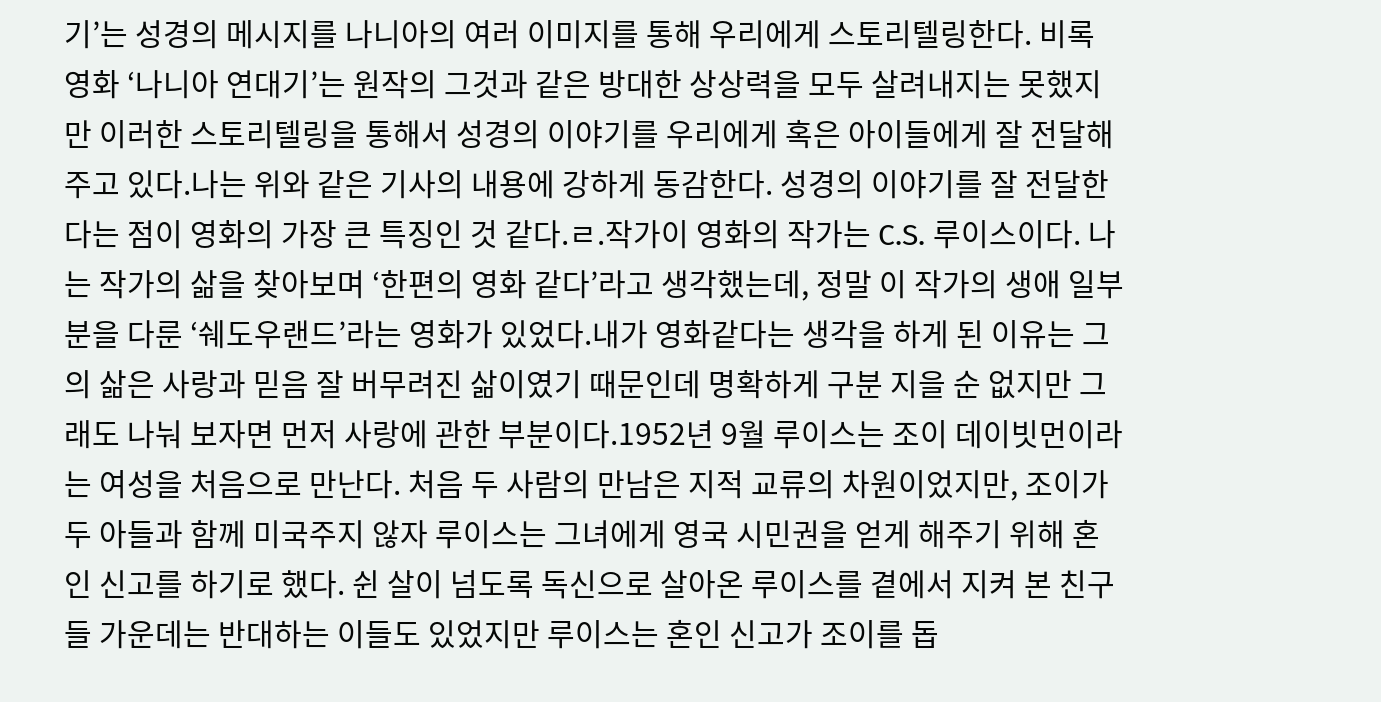기’는 성경의 메시지를 나니아의 여러 이미지를 통해 우리에게 스토리텔링한다. 비록 영화 ‘나니아 연대기’는 원작의 그것과 같은 방대한 상상력을 모두 살려내지는 못했지만 이러한 스토리텔링을 통해서 성경의 이야기를 우리에게 혹은 아이들에게 잘 전달해주고 있다.나는 위와 같은 기사의 내용에 강하게 동감한다. 성경의 이야기를 잘 전달한다는 점이 영화의 가장 큰 특징인 것 같다.ㄹ.작가이 영화의 작가는 C.S. 루이스이다. 나는 작가의 삶을 찾아보며 ‘한편의 영화 같다’라고 생각했는데, 정말 이 작가의 생애 일부분을 다룬 ‘쉐도우랜드’라는 영화가 있었다.내가 영화같다는 생각을 하게 된 이유는 그의 삶은 사랑과 믿음 잘 버무려진 삶이였기 때문인데 명확하게 구분 지을 순 없지만 그래도 나눠 보자면 먼저 사랑에 관한 부분이다.1952년 9월 루이스는 조이 데이빗먼이라는 여성을 처음으로 만난다. 처음 두 사람의 만남은 지적 교류의 차원이었지만, 조이가 두 아들과 함께 미국주지 않자 루이스는 그녀에게 영국 시민권을 얻게 해주기 위해 혼인 신고를 하기로 했다. 쉰 살이 넘도록 독신으로 살아온 루이스를 곁에서 지켜 본 친구들 가운데는 반대하는 이들도 있었지만 루이스는 혼인 신고가 조이를 돕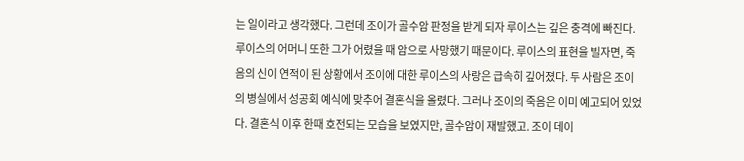는 일이라고 생각했다. 그런데 조이가 골수암 판정을 받게 되자 루이스는 깊은 충격에 빠진다. 루이스의 어머니 또한 그가 어렸을 때 암으로 사망했기 때문이다. 루이스의 표현을 빌자면, 죽음의 신이 연적이 된 상황에서 조이에 대한 루이스의 사랑은 급속히 깊어졌다. 두 사람은 조이의 병실에서 성공회 예식에 맞추어 결혼식을 올렸다. 그러나 조이의 죽음은 이미 예고되어 있었다. 결혼식 이후 한때 호전되는 모습을 보였지만, 골수암이 재발했고. 조이 데이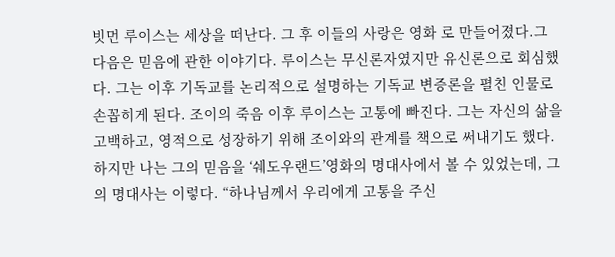빗먼 루이스는 세상을 떠난다. 그 후 이들의 사랑은 영화 로 만들어졌다.그 다음은 믿음에 관한 이야기다. 루이스는 무신론자였지만 유신론으로 회심했다. 그는 이후 기독교를 논리적으로 설명하는 기독교 변증론을 펼친 인물로 손꼽히게 된다. 조이의 죽음 이후 루이스는 고통에 빠진다. 그는 자신의 삶을 고백하고, 영적으로 성장하기 위해 조이와의 관계를 책으로 써내기도 했다. 하지만 나는 그의 믿음을 ‘쉐도우랜드’영화의 명대사에서 볼 수 있었는데, 그의 명대사는 이렇다. “하나님께서 우리에게 고통을 주신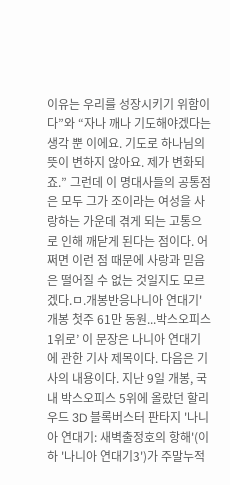이유는 우리를 성장시키기 위함이다”와 “자나 깨나 기도해야겠다는 생각 뿐 이에요. 기도로 하나님의 뜻이 변하지 않아요. 제가 변화되죠.” 그런데 이 명대사들의 공통점은 모두 그가 조이라는 여성을 사랑하는 가운데 겪게 되는 고통으로 인해 깨닫게 된다는 점이다. 어쩌면 이런 점 때문에 사랑과 믿음은 떨어질 수 없는 것일지도 모르겠다.ㅁ.개봉반응나니아 연대기' 개봉 첫주 61만 동원...박스오피스 1위로’ 이 문장은 나니아 연대기에 관한 기사 제목이다. 다음은 기사의 내용이다. 지난 9일 개봉, 국내 박스오피스 5위에 올랐던 할리우드 3D 블록버스터 판타지 '나니아 연대기: 새벽출정호의 항해'(이하 '나니아 연대기3')가 주말누적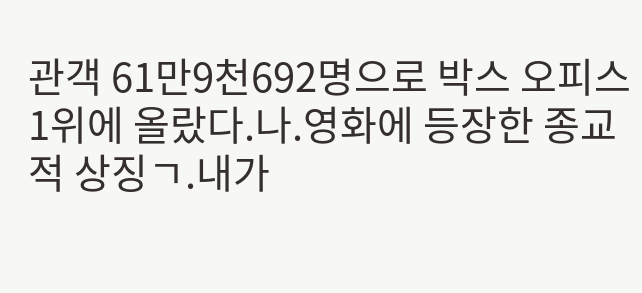관객 61만9천692명으로 박스 오피스 1위에 올랐다.나.영화에 등장한 종교적 상징ㄱ.내가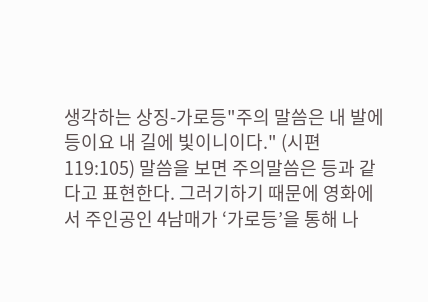생각하는 상징-가로등"주의 말씀은 내 발에 등이요 내 길에 빛이니이다." (시편 119:105) 말씀을 보면 주의말씀은 등과 같다고 표현한다. 그러기하기 때문에 영화에서 주인공인 4남매가 ‘가로등’을 통해 나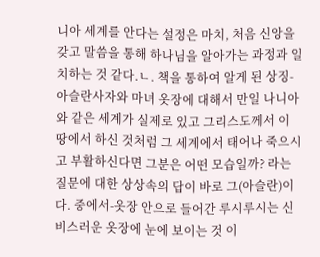니아 세계를 안다는 설정은 마치, 처음 신앙을 갖고 말씀을 통해 하나님을 알아가는 과정과 일치하는 것 같다.ㄴ. 책을 통하여 알게 된 상징-아슬란사자와 마녀 옷장에 대해서 만일 나니아와 같은 세계가 실제로 있고 그리스도께서 이 땅에서 하신 것처럼 그 세계에서 태어나 죽으시고 부활하신다면 그분은 어떤 모습일까? 라는 질문에 대한 상상속의 답이 바로 그(아슬란)이다. 중에서-옷장 안으로 들어간 루시루시는 신비스러운 옷장에 눈에 보이는 것 이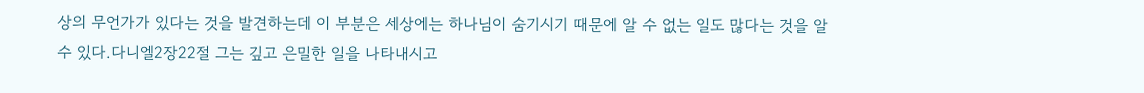상의 무언가가 있다는 것을 발견하는데 이 부분은 세상에는 하나님이 숨기시기 때문에 알 수 없는 일도 많다는 것을 알 수 있다.다니엘2장22절 그는 깊고 은밀한 일을 나타내시고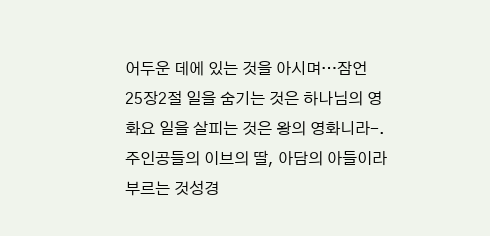어두운 데에 있는 것을 아시며…잠언 25장2절 일을 숨기는 것은 하나님의 영화요 일을 살피는 것은 왕의 영화니라-.주인공들의 이브의 딸, 아담의 아들이라 부르는 것성경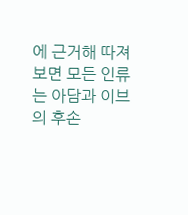에 근거해 따져보면 모든 인류는 아담과 이브의 후손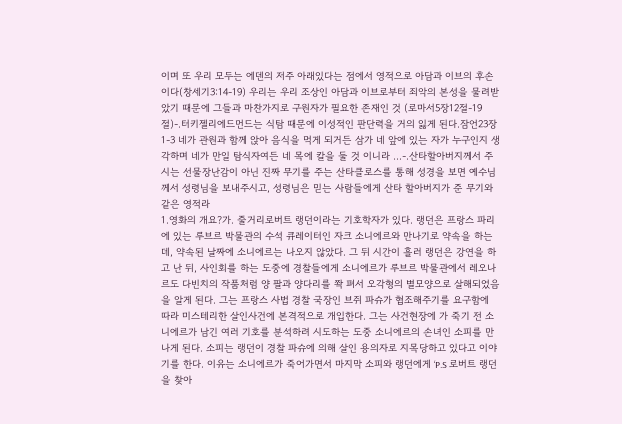이며 또 우리 모두는 에덴의 저주 아래있다는 점에서 영적으로 아담과 이브의 후손이다(창세기3:14-19) 우리는 우리 조상인 아담과 이브로부터 죄악의 본성을 물려받았기 때문에 그들과 마찬가지로 구원자가 필요한 존재인 것 (로마서5장12절-19절)-.터키젤리에드먼드는 식탐 때문에 이성적인 판단력을 거의 잃게 된다.잠언23장1-3 네가 관원과 함께 앉아 음식을 먹게 되거든 삼가 네 앞에 있는 자가 누구인지 생각하며 네가 만일 탐식자여든 네 목에 칼을 둘 것 이니라 …-.산타할아버지께서 주시는 선물장난감이 아닌 진짜 무기를 주는 산타클로스를 통해 성경을 보면 예수님께서 성령님을 보내주시고, 성령님은 믿는 사람들에게 산타 할아버지가 준 무기와 같은 영적라
1.영화의 개요?가. 줄거리로버트 랭던이라는 기호학자가 있다. 랭던은 프랑스 파리에 있는 루브르 박물관의 수석 큐레이터인 자크 소니에르와 만나기로 약속을 하는데, 약속된 날짜에 소니에르는 나오지 않았다. 그 뒤 시간이 흘러 랭던은 강연을 하고 난 뒤, 사인회를 하는 도중에 경찰들에게 소니에르가 루브르 박물관에서 레오나르도 다빈치의 작품처럼 양 팔과 양다리를 쫙 펴서 오각형의 별모양으로 살해되었음을 알게 된다. 그는 프랑스 사법 경찰 국장인 브쥐 파슈가 협조해주기를 요구함에 따라 미스테리한 살인사건에 본격적으로 개입한다. 그는 사건현장에 가 죽기 전 소니에르가 남긴 여러 기호를 분석하려 시도하는 도중 소니에르의 손녀인 소피를 만나게 된다. 소피는 랭던이 경찰 파슈에 의해 살인 용의자로 지목당하고 있다고 이야기를 한다. 이유는 소니에르가 죽어가면서 마지막 소피와 랭던에게 ‘P.S 로버트 랭던을 찾아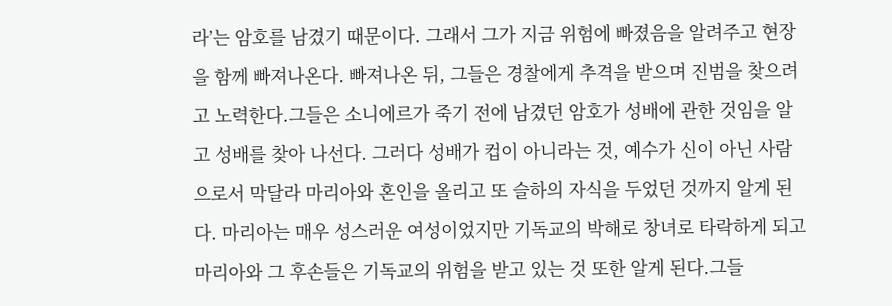라’는 암호를 남겼기 때문이다. 그래서 그가 지금 위험에 빠졌음을 알려주고 현장을 함께 빠져나온다. 빠져나온 뒤, 그들은 경찰에게 추격을 받으며 진범을 찾으려고 노력한다.그들은 소니에르가 죽기 전에 남겼던 암호가 성배에 관한 것임을 알고 성배를 찾아 나선다. 그러다 성배가 컵이 아니라는 것, 예수가 신이 아닌 사람으로서 막달라 마리아와 혼인을 올리고 또 슬하의 자식을 두었던 것까지 알게 된다. 마리아는 매우 성스러운 여성이었지만 기독교의 박해로 창녀로 타락하게 되고 마리아와 그 후손들은 기독교의 위험을 받고 있는 것 또한 알게 된다.그들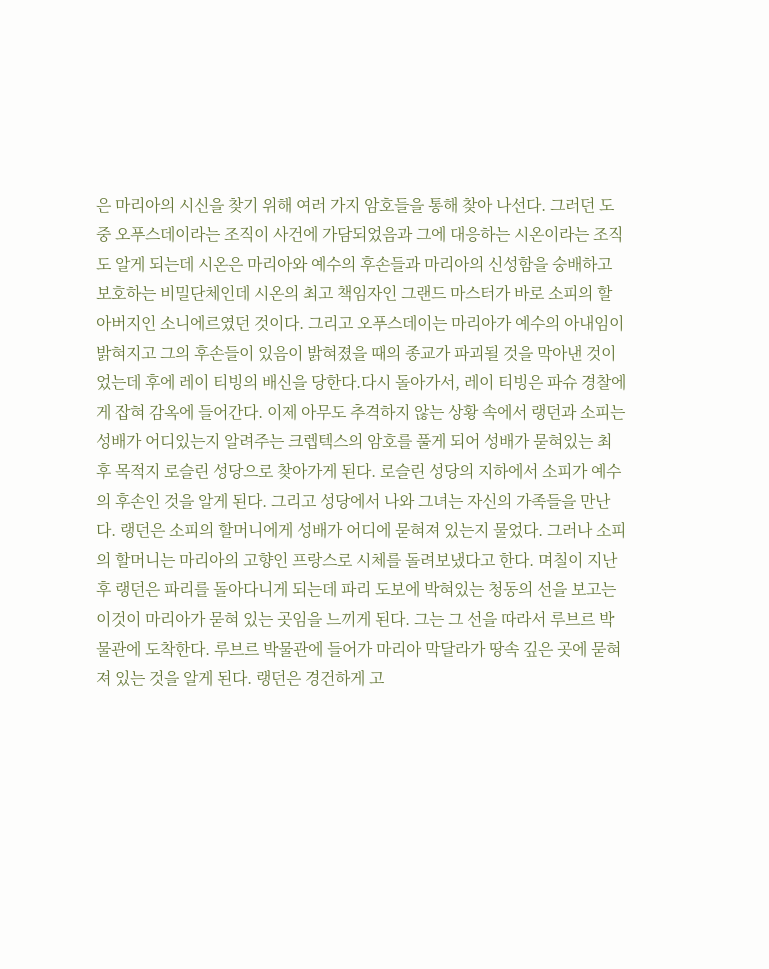은 마리아의 시신을 찾기 위해 여러 가지 암호들을 통해 찾아 나선다. 그러던 도중 오푸스데이라는 조직이 사건에 가담되었음과 그에 대응하는 시온이라는 조직도 알게 되는데 시온은 마리아와 예수의 후손들과 마리아의 신성함을 숭배하고 보호하는 비밀단체인데 시온의 최고 책임자인 그랜드 마스터가 바로 소피의 할아버지인 소니에르였던 것이다. 그리고 오푸스데이는 마리아가 예수의 아내임이 밝혀지고 그의 후손들이 있음이 밝혀졌을 때의 종교가 파괴될 것을 막아낸 것이었는데 후에 레이 티빙의 배신을 당한다.다시 돌아가서, 레이 티빙은 파슈 경찰에게 잡혀 감옥에 들어간다. 이제 아무도 추격하지 않는 상황 속에서 랭던과 소피는 성배가 어디있는지 알려주는 크렙텍스의 암호를 풀게 되어 성배가 묻혀있는 최후 목적지 로슬린 성당으로 찾아가게 된다. 로슬린 성당의 지하에서 소피가 예수의 후손인 것을 알게 된다. 그리고 성당에서 나와 그녀는 자신의 가족들을 만난다. 랭던은 소피의 할머니에게 성배가 어디에 묻혀져 있는지 물었다. 그러나 소피의 할머니는 마리아의 고향인 프랑스로 시체를 돌려보냈다고 한다. 며칠이 지난 후 랭던은 파리를 돌아다니게 되는데 파리 도보에 박혀있는 청동의 선을 보고는 이것이 마리아가 묻혀 있는 곳임을 느끼게 된다. 그는 그 선을 따라서 루브르 박물관에 도착한다. 루브르 박물관에 들어가 마리아 막달라가 땅속 깊은 곳에 묻혀져 있는 것을 알게 된다. 랭던은 경건하게 고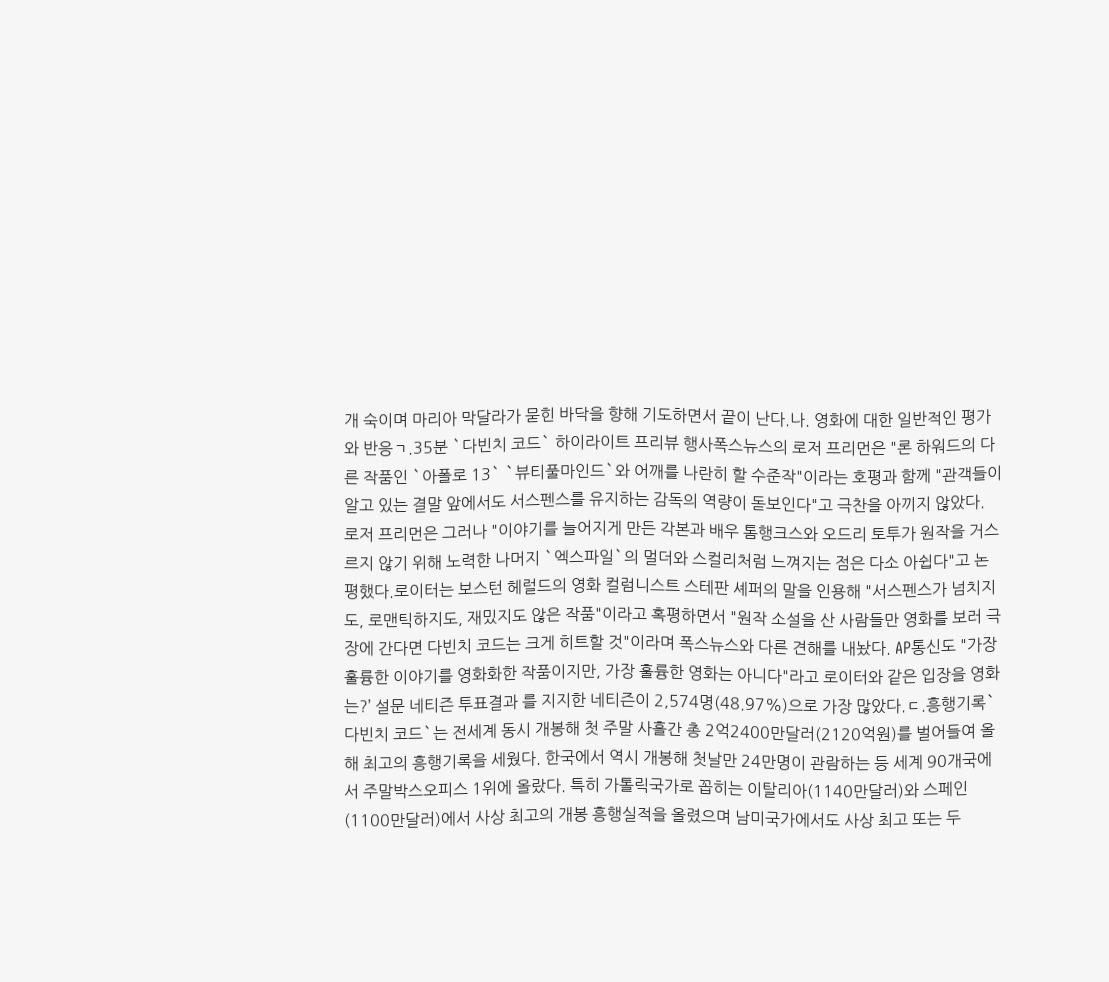개 숙이며 마리아 막달라가 묻힌 바닥을 향해 기도하면서 끝이 난다.나. 영화에 대한 일반적인 평가와 반응ㄱ.35분 `다빈치 코드` 하이라이트 프리뷰 행사폭스뉴스의 로저 프리먼은 "론 하워드의 다른 작품인 `아폴로 13` `뷰티풀마인드`와 어깨를 나란히 할 수준작"이라는 호평과 함께 "관객들이 알고 있는 결말 앞에서도 서스펜스를 유지하는 감독의 역량이 돋보인다"고 극찬을 아끼지 않았다. 로저 프리먼은 그러나 "이야기를 늘어지게 만든 각본과 배우 톰행크스와 오드리 토투가 원작을 거스르지 않기 위해 노력한 나머지 `엑스파일`의 멀더와 스컬리처럼 느껴지는 점은 다소 아쉽다"고 논평했다.로이터는 보스턴 헤럴드의 영화 컬럼니스트 스테판 셰퍼의 말을 인용해 "서스펜스가 넘치지도, 로맨틱하지도, 재밌지도 않은 작품"이라고 혹평하면서 "원작 소설을 산 사람들만 영화를 보러 극장에 간다면 다빈치 코드는 크게 히트할 것"이라며 폭스뉴스와 다른 견해를 내놨다. AP통신도 "가장 훌륭한 이야기를 영화화한 작품이지만, 가장 훌륭한 영화는 아니다"라고 로이터와 같은 입장을 영화는?’ 설문 네티즌 투표결과 를 지지한 네티즌이 2,574명(48.97%)으로 가장 많았다.ㄷ.흥행기록`다빈치 코드`는 전세계 동시 개봉해 첫 주말 사흘간 총 2억2400만달러(2120억원)를 벌어들여 올해 최고의 흥행기록을 세웠다. 한국에서 역시 개봉해 첫날만 24만명이 관람하는 등 세계 90개국에서 주말박스오피스 1위에 올랐다. 특히 가톨릭국가로 꼽히는 이탈리아(1140만달러)와 스페인(1100만달러)에서 사상 최고의 개봉 흥행실적을 올렸으며 남미국가에서도 사상 최고 또는 두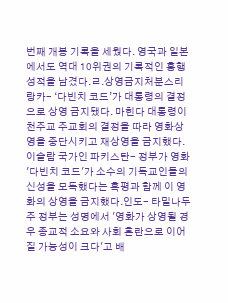번째 개봉 기록을 세웠다. 영국과 일본에서도 역대 10위권의 기록적인 흥행성적을 남겼다.ㄹ.상영금지처분스리랑카- ‘다빈치 코드’가 대통령의 결정으로 상영 금지됐다. 마힌다 대통령이 천주교 주교회의 결정을 따라 영화상영을 중단시키고 재상영을 금지했다.이슬람 국가인 파키스탄- 정부가 영화 '다빈치 코드'가 소수의 기독교인들의 신성을 모독했다는 혹평과 함께 이 영화의 상영을 금지했다.인도- 타밀나두주 정부는 성명에서 '영화가 상영될 경우 종교적 소요와 사회 혼란으로 이어질 가능성이 크다'고 배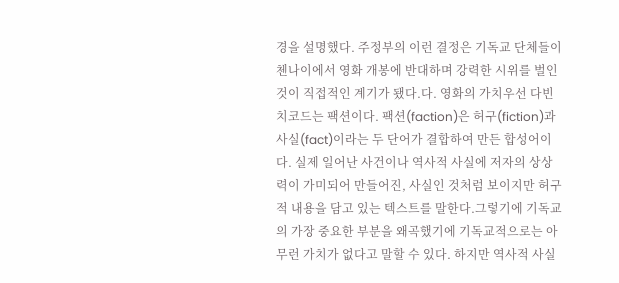경을 설명했다. 주정부의 이런 결정은 기독교 단체들이 첸나이에서 영화 개봉에 반대하며 강력한 시위를 벌인 것이 직접적인 계기가 됐다.다. 영화의 가치우선 다빈치코드는 팩션이다. 팩션(faction)은 허구(fiction)과 사실(fact)이라는 두 단어가 결합하여 만든 합성어이다. 실제 일어난 사건이나 역사적 사실에 저자의 상상력이 가미되어 만들어진, 사실인 것처럼 보이지만 허구적 내용을 담고 있는 텍스트를 말한다.그렇기에 기독교의 가장 중요한 부분을 왜곡했기에 기독교적으로는 아무런 가치가 없다고 말할 수 있다. 하지만 역사적 사실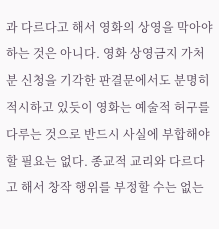과 다르다고 해서 영화의 상영을 막아야 하는 것은 아니다. 영화 상영금지 가처분 신청을 기각한 판결문에서도 분명히 적시하고 있듯이 영화는 예술적 허구를 다루는 것으로 반드시 사실에 부합해야 할 필요는 없다. 종교적 교리와 다르다고 해서 창작 행위를 부정할 수는 없는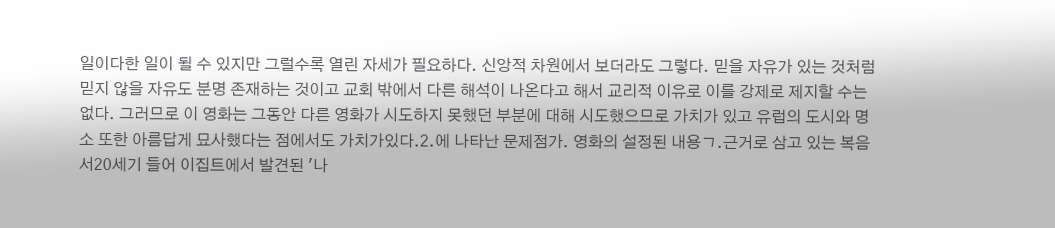일이다한 일이 될 수 있지만 그럴수록 열린 자세가 필요하다. 신앙적 차원에서 보더라도 그렇다. 믿을 자유가 있는 것처럼 믿지 않을 자유도 분명 존재하는 것이고 교회 밖에서 다른 해석이 나온다고 해서 교리적 이유로 이를 강제로 제지할 수는 없다. 그러므로 이 영화는 그동안 다른 영화가 시도하지 못했던 부분에 대해 시도했으므로 가치가 있고 유럽의 도시와 명소 또한 아름답게 묘사했다는 점에서도 가치가있다.2.에 나타난 문제점가. 영화의 설정된 내용ㄱ.근거로 삼고 있는 복음서20세기 들어 이집트에서 발견된 '나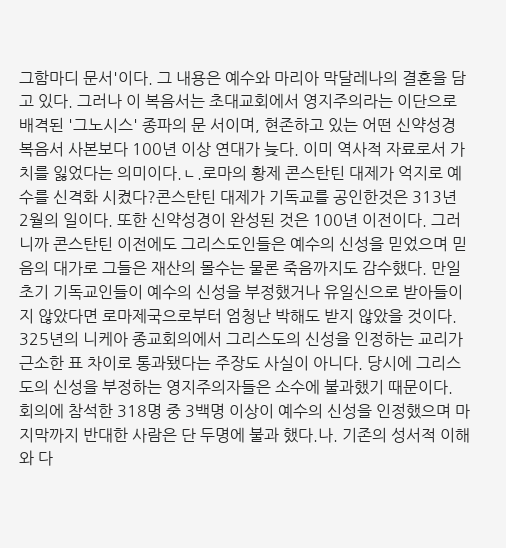그함마디 문서'이다. 그 내용은 예수와 마리아 막달레나의 결혼을 담고 있다. 그러나 이 복음서는 초대교회에서 영지주의라는 이단으로 배격된 '그노시스' 종파의 문 서이며, 현존하고 있는 어떤 신약성경 복음서 사본보다 100년 이상 연대가 늦다. 이미 역사적 자료로서 가치를 잃었다는 의미이다.ㄴ.로마의 황제 콘스탄틴 대제가 억지로 예수를 신격화 시켰다?콘스탄틴 대제가 기독교를 공인한것은 313년 2월의 일이다. 또한 신약성경이 완성된 것은 100년 이전이다. 그러니까 콘스탄틴 이전에도 그리스도인들은 예수의 신성을 믿었으며 믿음의 대가로 그들은 재산의 몰수는 물론 죽음까지도 감수했다. 만일 초기 기독교인들이 예수의 신성을 부정했거나 유일신으로 받아들이지 않았다면 로마제국으로부터 엄청난 박해도 받지 않았을 것이다. 325년의 니케아 종교회의에서 그리스도의 신성을 인정하는 교리가 근소한 표 차이로 통과됐다는 주장도 사실이 아니다. 당시에 그리스도의 신성을 부정하는 영지주의자들은 소수에 불과했기 때문이다. 회의에 참석한 318명 중 3백명 이상이 예수의 신성을 인정했으며 마지막까지 반대한 사람은 단 두명에 불과 했다.나. 기존의 성서적 이해와 다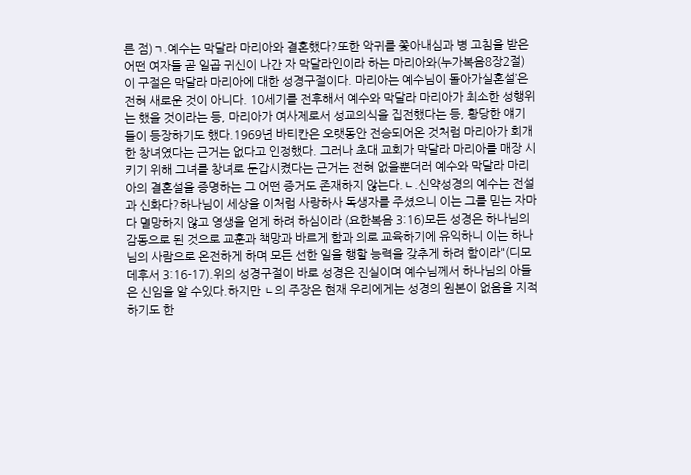른 점)ㄱ.예수는 막달라 마리아와 결혼했다?또한 악귀를 쫓아내심과 병 고침을 받은 어떤 여자들 곧 일곱 귀신이 나간 자 막달라인이라 하는 마리아와(누가복음8장2절) 이 구절은 막달라 마리아에 대한 성경구절이다. 마리아는 예수님이 돌아가실혼설’은 전혀 새로운 것이 아니다. 10세기를 전후해서 예수와 막달라 마리아가 최소한 성행위는 했을 것이라는 등, 마리아가 여사제로서 성교의식을 집전했다는 등, 황당한 얘기들이 등장하기도 했다.1969년 바티칸은 오랫동안 전승되어온 것처럼 마리아가 회개한 창녀였다는 근거는 없다고 인정했다. 그러나 초대 교회가 막달라 마리아를 매장 시키기 위해 그녀를 창녀로 둔갑시켰다는 근거는 전혀 없을뿐더러 예수와 막달라 마리아의 결혼설을 증명하는 그 어떤 증거도 존재하지 않는다.ㄴ.신약성경의 예수는 전설과 신화다?하나님이 세상을 이처럼 사랑하사 독생자를 주셨으니 이는 그를 믿는 자마다 멸망하지 않고 영생을 얻게 하려 하심이라 (요한복음 3:16)모든 성경은 하나님의 감동으로 된 것으로 교훈과 책망과 바르게 함과 의로 교육하기에 유익하니 이는 하나님의 사람으로 온전하게 하며 모든 선한 일을 행할 능력을 갖추게 하려 함이라"(디모데후서 3:16-17).위의 성경구절이 바로 성경은 진실이며 예수님께서 하나님의 아들은 신임을 알 수있다.하지만 ㄴ의 주장은 현재 우리에게는 성경의 원본이 없음을 지적하기도 한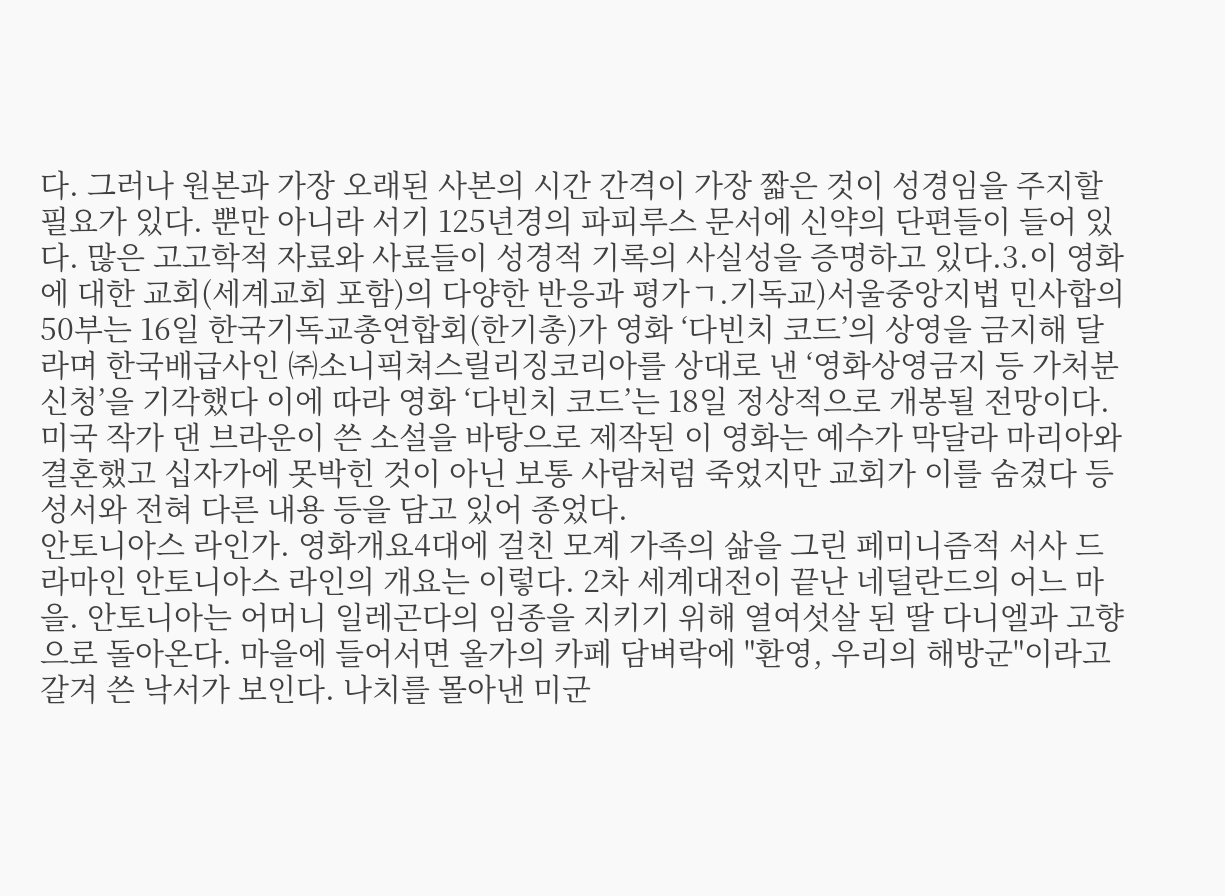다. 그러나 원본과 가장 오래된 사본의 시간 간격이 가장 짧은 것이 성경임을 주지할 필요가 있다. 뿐만 아니라 서기 125년경의 파피루스 문서에 신약의 단편들이 들어 있다. 많은 고고학적 자료와 사료들이 성경적 기록의 사실성을 증명하고 있다.3.이 영화에 대한 교회(세계교회 포함)의 다양한 반응과 평가ㄱ.기독교)서울중앙지법 민사합의50부는 16일 한국기독교총연합회(한기총)가 영화 ‘다빈치 코드’의 상영을 금지해 달라며 한국배급사인 ㈜소니픽쳐스릴리징코리아를 상대로 낸 ‘영화상영금지 등 가처분 신청’을 기각했다 이에 따라 영화 ‘다빈치 코드’는 18일 정상적으로 개봉될 전망이다. 미국 작가 댄 브라운이 쓴 소설을 바탕으로 제작된 이 영화는 예수가 막달라 마리아와 결혼했고 십자가에 못박힌 것이 아닌 보통 사람처럼 죽었지만 교회가 이를 숨겼다 등 성서와 전혀 다른 내용 등을 담고 있어 종었다.
안토니아스 라인가. 영화개요4대에 걸친 모계 가족의 삶을 그린 페미니즘적 서사 드라마인 안토니아스 라인의 개요는 이렇다. 2차 세계대전이 끝난 네덜란드의 어느 마을. 안토니아는 어머니 일레곤다의 임종을 지키기 위해 열여섯살 된 딸 다니엘과 고향으로 돌아온다. 마을에 들어서면 올가의 카페 담벼락에 "환영, 우리의 해방군"이라고 갈겨 쓴 낙서가 보인다. 나치를 몰아낸 미군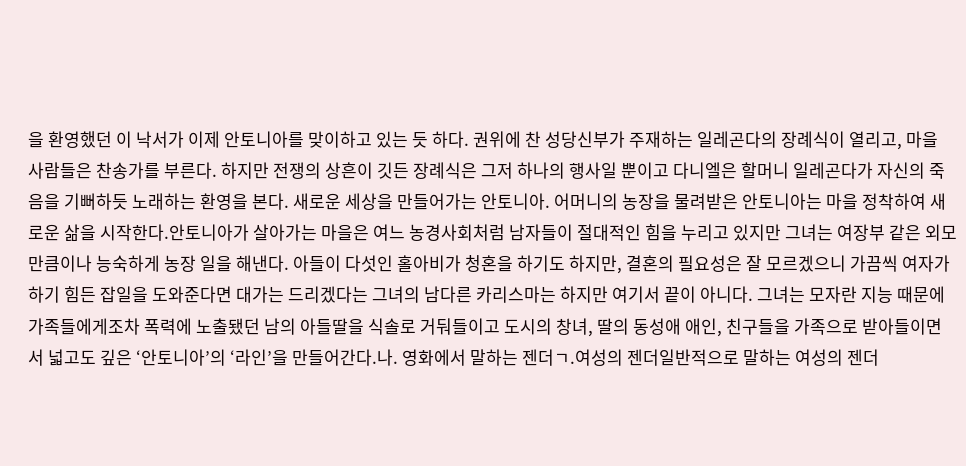을 환영했던 이 낙서가 이제 안토니아를 맞이하고 있는 듯 하다. 권위에 찬 성당신부가 주재하는 일레곤다의 장례식이 열리고, 마을 사람들은 찬송가를 부른다. 하지만 전쟁의 상흔이 깃든 장례식은 그저 하나의 행사일 뿐이고 다니엘은 할머니 일레곤다가 자신의 죽음을 기뻐하듯 노래하는 환영을 본다. 새로운 세상을 만들어가는 안토니아. 어머니의 농장을 물려받은 안토니아는 마을 정착하여 새로운 삶을 시작한다.안토니아가 살아가는 마을은 여느 농경사회처럼 남자들이 절대적인 힘을 누리고 있지만 그녀는 여장부 같은 외모만큼이나 능숙하게 농장 일을 해낸다. 아들이 다섯인 홀아비가 청혼을 하기도 하지만, 결혼의 필요성은 잘 모르겠으니 가끔씩 여자가 하기 힘든 잡일을 도와준다면 대가는 드리겠다는 그녀의 남다른 카리스마는 하지만 여기서 끝이 아니다. 그녀는 모자란 지능 때문에 가족들에게조차 폭력에 노출됐던 남의 아들딸을 식솔로 거둬들이고 도시의 창녀, 딸의 동성애 애인, 친구들을 가족으로 받아들이면서 넓고도 깊은 ‘안토니아’의 ‘라인’을 만들어간다.나. 영화에서 말하는 젠더ㄱ.여성의 젠더일반적으로 말하는 여성의 젠더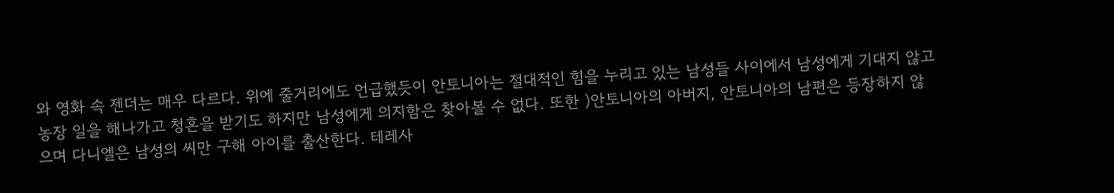와 영화 속 젠더는 매우 다르다. 위에 줄거리에도 언급했듯이 안토니아는 절대적인 힘을 누리고 있는 남성들 사이에서 남성에게 기대지 않고 농장 일을 해나가고 청혼을 받기도 하지만 남성에게 의지함은 찾아볼 수 없다. 또한 )안토니아의 아버지, 안토니아의 남편은 등장하지 않으며 다니엘은 남성의 씨만 구해 아이를 출산한다. 테레사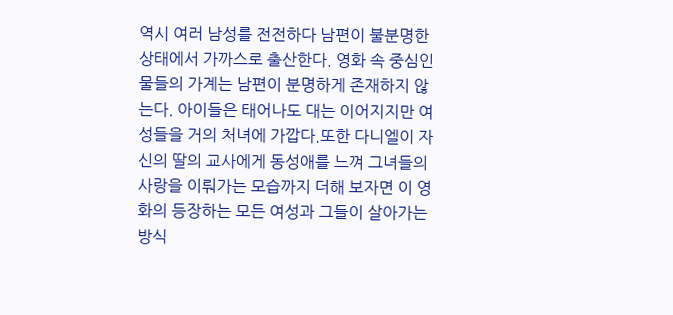역시 여러 남성를 전전하다 남편이 불분명한 상태에서 가까스로 출산한다. 영화 속 중심인물들의 가계는 남편이 분명하게 존재하지 않는다. 아이들은 태어나도 대는 이어지지만 여성들을 거의 처녀에 가깝다.또한 다니엘이 자신의 딸의 교사에게 동성애를 느껴 그녀들의 사랑을 이뤄가는 모습까지 더해 보자면 이 영화의 등장하는 모든 여성과 그들이 살아가는 방식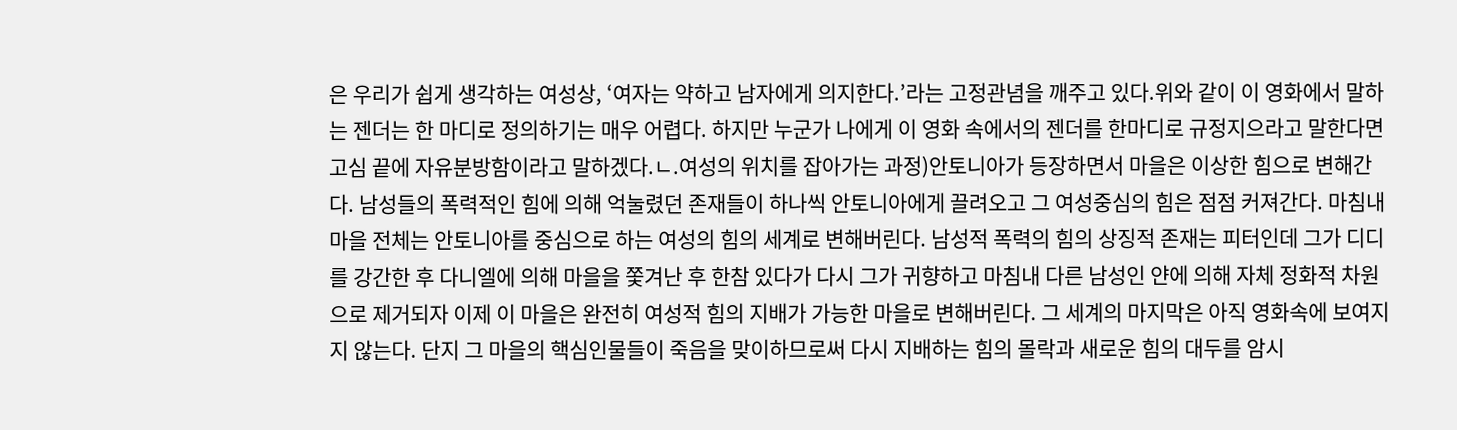은 우리가 쉽게 생각하는 여성상, ‘여자는 약하고 남자에게 의지한다.’라는 고정관념을 깨주고 있다.위와 같이 이 영화에서 말하는 젠더는 한 마디로 정의하기는 매우 어렵다. 하지만 누군가 나에게 이 영화 속에서의 젠더를 한마디로 규정지으라고 말한다면 고심 끝에 자유분방함이라고 말하겠다.ㄴ.여성의 위치를 잡아가는 과정)안토니아가 등장하면서 마을은 이상한 힘으로 변해간다. 남성들의 폭력적인 힘에 의해 억눌렸던 존재들이 하나씩 안토니아에게 끌려오고 그 여성중심의 힘은 점점 커져간다. 마침내 마을 전체는 안토니아를 중심으로 하는 여성의 힘의 세계로 변해버린다. 남성적 폭력의 힘의 상징적 존재는 피터인데 그가 디디를 강간한 후 다니엘에 의해 마을을 쫓겨난 후 한참 있다가 다시 그가 귀향하고 마침내 다른 남성인 얀에 의해 자체 정화적 차원으로 제거되자 이제 이 마을은 완전히 여성적 힘의 지배가 가능한 마을로 변해버린다. 그 세계의 마지막은 아직 영화속에 보여지지 않는다. 단지 그 마을의 핵심인물들이 죽음을 맞이하므로써 다시 지배하는 힘의 몰락과 새로운 힘의 대두를 암시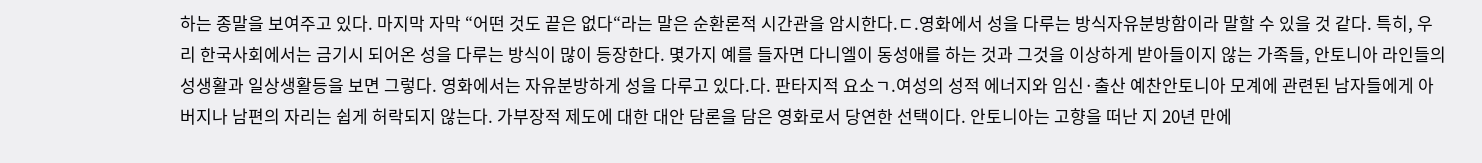하는 종말을 보여주고 있다. 마지막 자막 “어떤 것도 끝은 없다“라는 말은 순환론적 시간관을 암시한다.ㄷ.영화에서 성을 다루는 방식자유분방함이라 말할 수 있을 것 같다. 특히, 우리 한국사회에서는 금기시 되어온 성을 다루는 방식이 많이 등장한다. 몇가지 예를 들자면 다니엘이 동성애를 하는 것과 그것을 이상하게 받아들이지 않는 가족들, 안토니아 라인들의 성생활과 일상생활등을 보면 그렇다. 영화에서는 자유분방하게 성을 다루고 있다.다. 판타지적 요소ㄱ.여성의 성적 에너지와 임신·출산 예찬안토니아 모계에 관련된 남자들에게 아버지나 남편의 자리는 쉽게 허락되지 않는다. 가부장적 제도에 대한 대안 담론을 담은 영화로서 당연한 선택이다. 안토니아는 고향을 떠난 지 20년 만에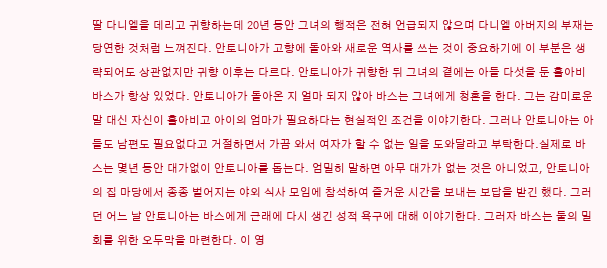딸 다니엘을 데리고 귀향하는데 20년 동안 그녀의 행적은 전혀 언급되지 않으며 다니엘 아버지의 부재는 당연한 것처럼 느껴진다. 안토니아가 고향에 돌아와 새로운 역사를 쓰는 것이 중요하기에 이 부분은 생략되어도 상관없지만 귀향 이후는 다르다. 안토니아가 귀향한 뒤 그녀의 곁에는 아들 다섯을 둔 홀아비 바스가 항상 있었다. 안토니아가 돌아온 지 얼마 되지 않아 바스는 그녀에게 청혼을 한다. 그는 감미로운 말 대신 자신이 홀아비고 아이의 엄마가 필요하다는 현실적인 조건을 이야기한다. 그러나 안토니아는 아들도 남편도 필요없다고 거절하면서 가끔 와서 여자가 할 수 없는 일을 도와달라고 부탁한다.실제로 바스는 몇년 동안 대가없이 안토니아를 돕는다. 엄밀히 말하면 아무 대가가 없는 것은 아니었고, 안토니아의 집 마당에서 종종 벌어지는 야외 식사 모임에 참석하여 즐거운 시간을 보내는 보답을 받긴 했다. 그러던 어느 날 안토니아는 바스에게 근래에 다시 생긴 성적 욕구에 대해 이야기한다. 그러자 바스는 둘의 밀회를 위한 오두막을 마련한다. 이 영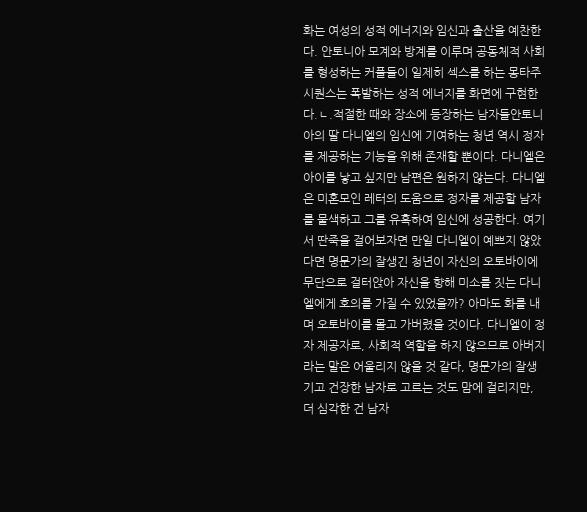화는 여성의 성적 에너지와 임신과 출산을 예찬한다. 안토니아 모계와 방계를 이루며 공동체적 사회를 형성하는 커플들이 일제히 섹스를 하는 몽타주 시퀀스는 폭발하는 성적 에너지를 화면에 구현한다.ㄴ.적절한 때와 장소에 등장하는 남자들안토니아의 딸 다니엘의 임신에 기여하는 청년 역시 정자를 제공하는 기능을 위해 존재할 뿐이다. 다니엘은 아이를 낳고 싶지만 남편은 원하지 않는다. 다니엘은 미혼모인 레터의 도움으로 정자를 제공할 남자를 물색하고 그를 유혹하여 임신에 성공한다. 여기서 딴죽을 걸어보자면 만일 다니엘이 예쁘지 않았다면 명문가의 잘생긴 청년이 자신의 오토바이에 무단으로 걸터앉아 자신을 향해 미소를 짓는 다니엘에게 호의를 가질 수 있었을까? 아마도 화를 내며 오토바이를 몰고 가버렸을 것이다. 다니엘이 정자 제공자로, 사회적 역할을 하지 않으므로 아버지라는 말은 어울리지 않을 것 같다, 명문가의 잘생기고 건장한 남자로 고르는 것도 맘에 걸리지만, 더 심각한 건 남자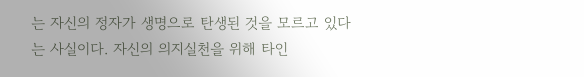는 자신의 정자가 생명으로 탄생된 것을 모르고 있다는 사실이다. 자신의 의지실천을 위해 타인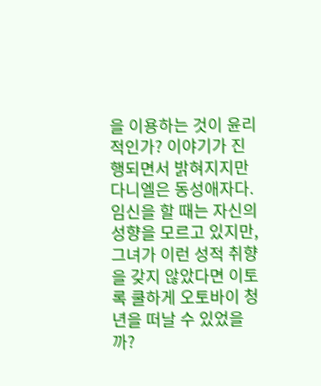을 이용하는 것이 윤리적인가? 이야기가 진행되면서 밝혀지지만 다니엘은 동성애자다. 임신을 할 때는 자신의 성향을 모르고 있지만, 그녀가 이런 성적 취향을 갖지 않았다면 이토록 쿨하게 오토바이 청년을 떠날 수 있었을까?